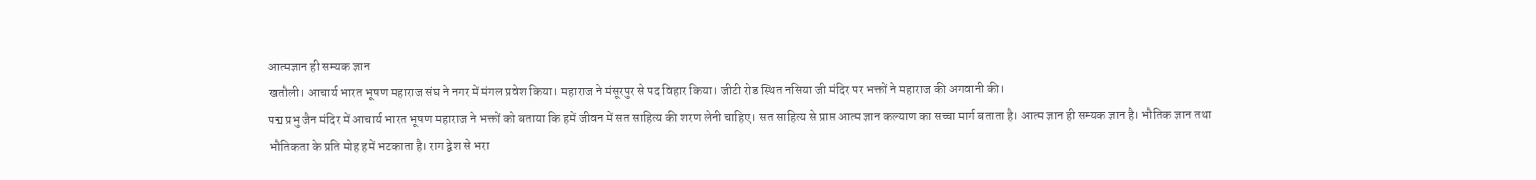आत्मज्ञान ही सम्यक ज्ञान
खतौली। आचार्य भारत भूषण महाराज संघ ने नगर में मंगल प्रवेश किया। महाराज ने मंसूरपुर से पद विहार किया। जीटी रोड स्थित नसिया जी मंदिर पर भक्तों ने महाराज की अगवानी की।
पद्म प्रभु जैन मंदिर में आचार्य भारत भूषण महाराज ने भक्तों को बताया कि हमें जीवन में सत साहित्य की शरण लेनी चाहिए। सत साहित्य से प्राप्त आत्म ज्ञान कल्याण का सच्चा मार्ग बताता है। आत्म ज्ञान ही सम्यक ज्ञान है। भौतिक ज्ञान तथा भौतिकता के प्रति मोह हमें भटकाता है। राग द्वेश से भरा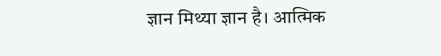ज्ञान मिथ्या ज्ञान है। आत्मिक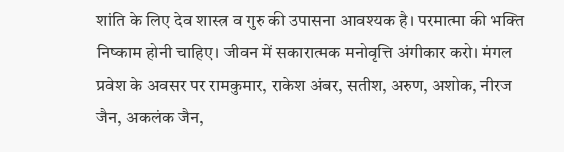शांति के लिए देव शास्त्र व गुरु की उपासना आवश्यक है। परमात्मा की भक्ति निष्काम होनी चाहिए। जीवन में सकारात्मक मनोवृत्ति अंगीकार करो। मंगल प्रवेश के अवसर पर रामकुमार, राकेश अंबर, सतीश, अरुण, अशोक, नीरज जैन, अकलंक जैन,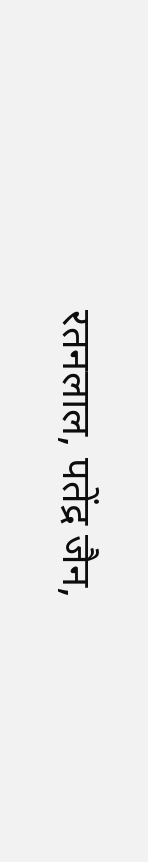रतनलाल, पतेंद्र जैन,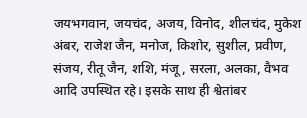जयभगवान, जयचंद, अजय, विनोद, शीलचंद, मुकेश अंबर, राजेश जैन, मनोज, किशोर, सुशील, प्रवीण, संजय, रीतू जैन, शशि, मंजू, सरला, अलका, वैभव आदि उपस्थित रहे। इसके साथ ही श्वेतांबर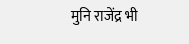मुनि राजेंद्र भी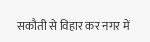सकौती से विहार कर नगर में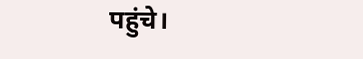पहुंचे।